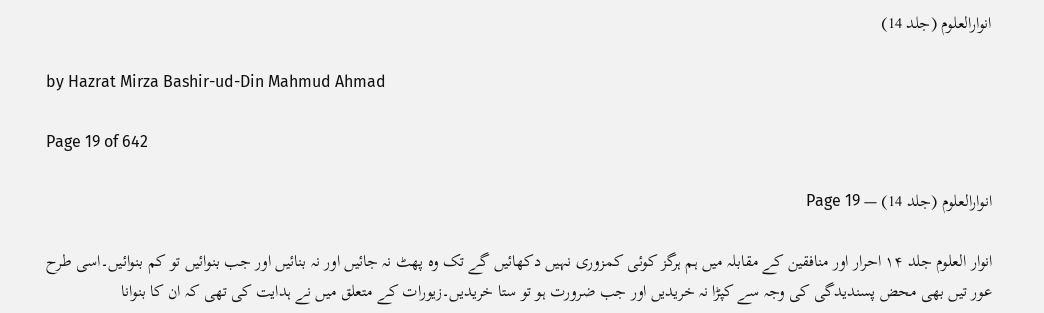انوارالعلوم (جلد 14)

by Hazrat Mirza Bashir-ud-Din Mahmud Ahmad

Page 19 of 642

انوارالعلوم (جلد 14) — Page 19

انوار العلوم جلد ۱۴ احرار اور منافقین کے مقابلہ میں ہم ہرگز کوئی کمزوری نہیں دکھائیں گے تک وہ پھٹ نہ جائیں اور نہ بنائیں اور جب بنوائیں تو کم بنوائیں۔اسی طرح عور تیں بھی محض پسندیدگی کی وجہ سے کپڑا نہ خریدیں اور جب ضرورت ہو تو ستا خریدیں۔زیورات کے متعلق میں نے ہدایت کی تھی کہ ان کا بنوانا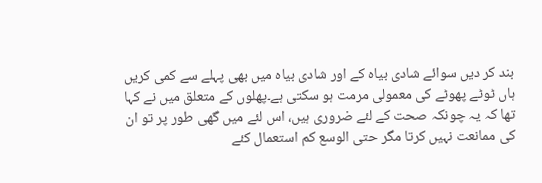بند کر دیں سوائے شادی بیاہ کے اور شادی بیاہ میں بھی پہلے سے کمی کریں ہاں ٹوٹے پھوٹے کی معمولی مرمت ہو سکتی ہے۔پھلوں کے متعلق میں نے کہا تھا کہ یہ چونکہ صحت کے لئے ضروری ہیں، اس لئے میں گھی طور پر تو ان کی ممانعت نہیں کرتا مگر حتی الوسع کم استعمال کئے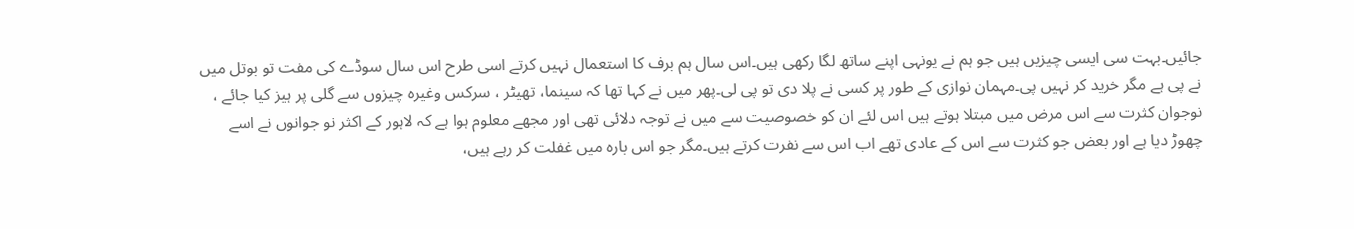جائیں۔بہت سی ایسی چیزیں ہیں جو ہم نے یونہی اپنے ساتھ لگا رکھی ہیں۔اس سال ہم برف کا استعمال نہیں کرتے اسی طرح اس سال سوڈے کی مفت تو بوتل میں نے پی ہے مگر خرید کر نہیں پی۔مہمان نوازی کے طور پر کسی نے پلا دی تو پی لی۔پھر میں نے کہا تھا کہ سینما، تھیٹر ، سرکس وغیرہ چیزوں سے گلی پر ہیز کیا جائے ، نوجوان کثرت سے اس مرض میں مبتلا ہوتے ہیں اس لئے ان کو خصوصیت سے میں نے توجہ دلائی تھی اور مجھے معلوم ہوا ہے کہ لاہور کے اکثر نو جوانوں نے اسے چھوڑ دیا ہے اور بعض جو کثرت سے اس کے عادی تھے اب اس سے نفرت کرتے ہیں۔مگر جو اس بارہ میں غفلت کر رہے ہیں،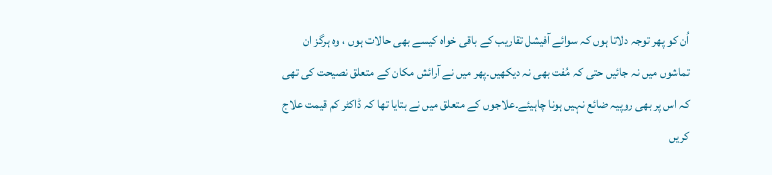اُن کو پھر توجہ دلاتا ہوں کہ سوائے آفیشل تقاریب کے باقی خواہ کیسے بھی حالات ہوں ، وہ ہرگز ان تماشوں میں نہ جائیں حتی کہ مُفت بھی نہ دیکھیں۔پھر میں نے آرائش مکان کے متعلق نصیحت کی تھی کہ اس پر بھی روپیہ ضائع نہیں ہونا چاہیئے۔علاجوں کے متعلق میں نے بتایا تھا کہ ڈاکٹر کم قیمت علاج کریں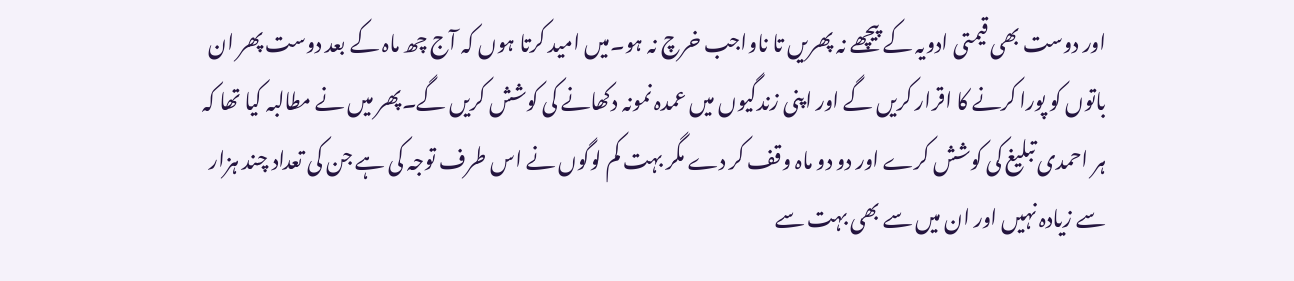اور دوست بھی قیمتی ادویہ کے پیچھے نہ پھریں تا ناواجب خرچ نہ ہو۔میں امید کرتا ہوں کہ آج چھ ماہ کے بعد دوست پھر ان باتوں کو پورا کرنے کا اقرار کریں گے اور اپنی زندگیوں میں عمدہ نمونہ دکھانے کی کوشش کریں گے۔پھر میں نے مطالبہ کیا تھا کہ ہر احمدی تبلیغ کی کوشش کرے اور دو دو ماہ وقف کر دے مگر بہت کم لوگوں نے اس طرف توجہ کی ہے جن کی تعداد چند ہزار سے زیادہ نہیں اور ان میں سے بھی بہت سے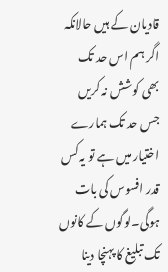قادیان کے ہیں حالانکہ اگر ہم اس حد تک بھی کوشش نہ کریں جس حد تک ہمارے اختیار میں ہے تو یہ کس قدر افسوس کی بات ہوگی۔لوگوں کے کانوں تک تبلیغ کا پہنچا دینا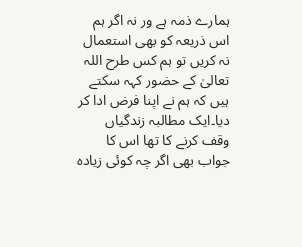ہمارے ذمہ ہے ور نہ اگر ہم اس ذریعہ کو بھی استعمال نہ کریں تو ہم کس طرح اللہ تعالیٰ کے حضور کہہ سکتے ہیں کہ ہم نے اپنا فرض ادا کر دیا۔ایک مطالبہ زندگیاں وقف کرنے کا تھا اس کا جواب بھی اگر چہ کوئی زیادہ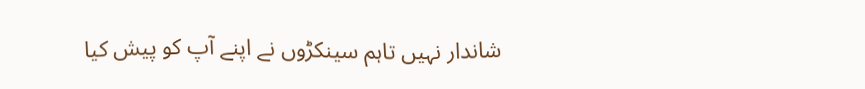شاندار نہیں تاہم سینکڑوں نے اپنے آپ کو پیش کیا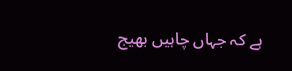ہے کہ جہاں چاہیں بھیج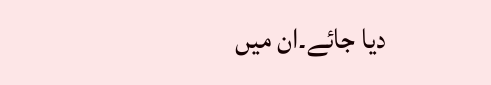دیا جائے۔ان میں